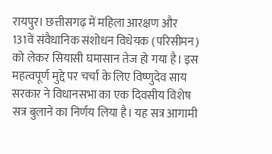रायपुर। छत्तीसगढ़ में महिला आरक्षण और 131वें संवैधानिक संशोधन विधेयक (परिसीमन) को लेकर सियासी घमासान तेज हो गया है। इस महत्वपूर्ण मुद्दे पर चर्चा के लिए विष्णुदेव साय सरकार ने विधानसभा का एक दिवसीय विशेष सत्र बुलाने का निर्णय लिया है। यह सत्र आगामी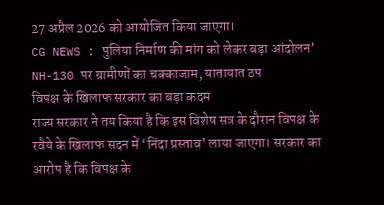27 अप्रैल 2026 को आयोजित किया जाएगा।
CG NEWS : पुलिया निर्माण की मांग को लेकर बड़ा आंदोलन’ NH-130 पर ग्रामीणों का चक्काजाम, यातायात ठप
विपक्ष के खिलाफ सरकार का बड़ा कदम
राज्य सरकार ने तय किया है कि इस विशेष सत्र के दौरान विपक्ष के रवैये के खिलाफ सदन में ‘निंदा प्रस्ताव’ लाया जाएगा। सरकार का आरोप है कि विपक्ष के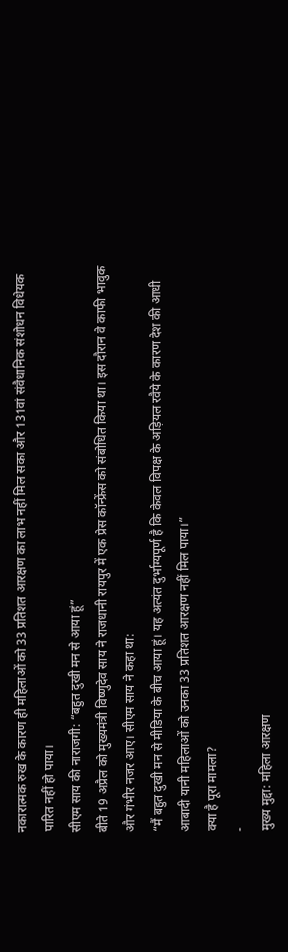नकारात्मक रुख के कारण ही महिलाओं को 33 प्रतिशत आरक्षण का लाभ नहीं मिल सका और 131वां संवैधानिक संशोधन विधेयक पारित नहीं हो पाया।
सीएम साय की नाराजगी: “बहुत दुखी मन से आया हूं”
बीते 19 अप्रैल को मुख्यमंत्री विष्णुदेव साय ने राजधानी रायपुर में एक प्रेस कॉन्फ्रेंस को संबोधित किया था। इस दौरान वे काफी भावुक और गंभीर नजर आए। सीएम साय ने कहा था:
“मैं बहुत दुखी मन से मीडिया के बीच आया हूं। यह अत्यंत दुर्भाग्यपूर्ण है कि केवल विपक्ष के अड़ियल रवैये के कारण देश की आधी आबादी यानी महिलाओं को उनका 33 प्रतिशत आरक्षण नहीं मिल पाया।”
क्या है पूरा मामला?
-
मुख्य मुद्दा: महिला आरक्षण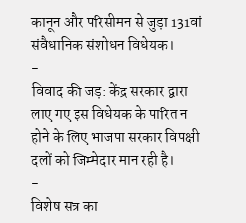कानून और परिसीमन से जुड़ा 131वां संवैधानिक संशोधन विधेयक।
-
विवाद की जड़: केंद्र सरकार द्वारा लाए गए इस विधेयक के पारित न होने के लिए भाजपा सरकार विपक्षी दलों को जिम्मेदार मान रही है।
-
विशेष सत्र का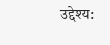उद्देश्य: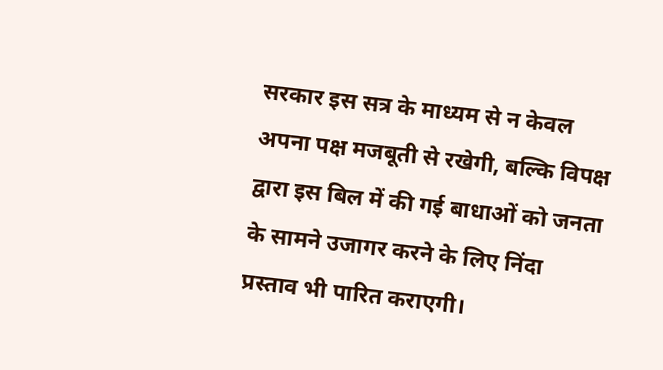सरकार इस सत्र के माध्यम से न केवल अपना पक्ष मजबूती से रखेगी, बल्कि विपक्ष द्वारा इस बिल में की गई बाधाओं को जनता के सामने उजागर करने के लिए निंदा प्रस्ताव भी पारित कराएगी।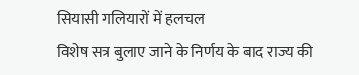सियासी गलियारों में हलचल
विशेष सत्र बुलाए जाने के निर्णय के बाद राज्य की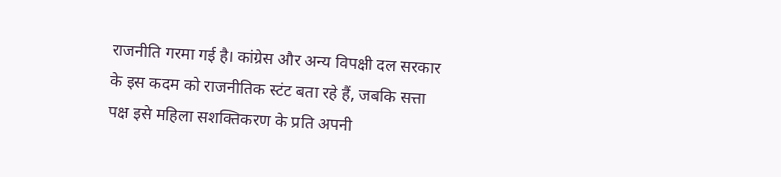राजनीति गरमा गई है। कांग्रेस और अन्य विपक्षी दल सरकार के इस कदम को राजनीतिक स्टंट बता रहे हैं, जबकि सत्ता पक्ष इसे महिला सशक्तिकरण के प्रति अपनी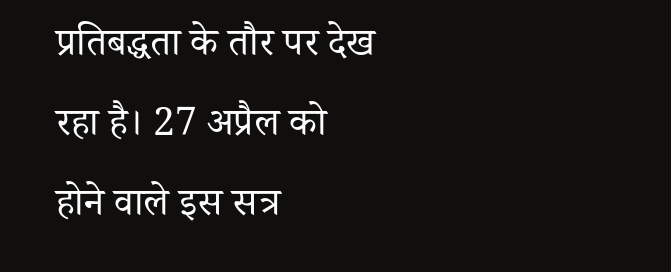प्रतिबद्धता के तौर पर देख रहा है। 27 अप्रैल को होने वाले इस सत्र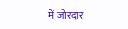में जोरदार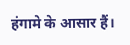हंगामे के आसार हैं।